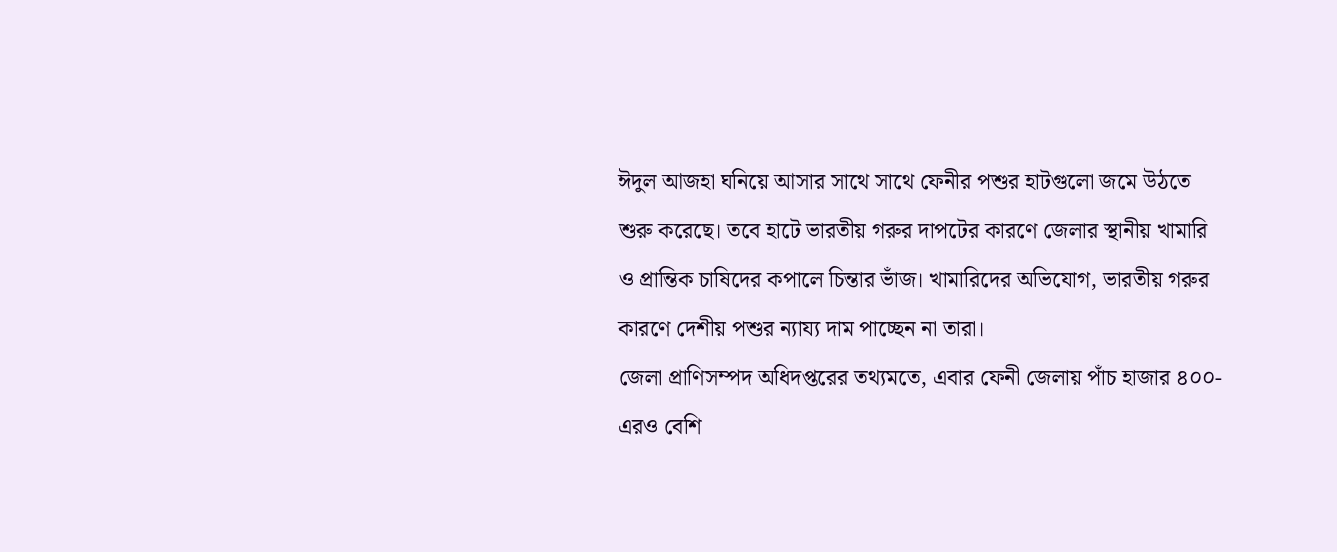ঈদুল আজহা ঘনিয়ে আসার সাথে সাথে ফেনীর পশুর হাটগুলো জমে উঠতে শুরু করেছে। তবে হাটে ভারতীয় গরুর দাপটের কারণে জেলার স্থানীয় খামারি ও প্রান্তিক চাষিদের কপালে চিন্তার ভাঁজ। খামারিদের অভিযোগ, ভারতীয় গরুর কারণে দেশীয় পশুর ন্যায্য দাম পাচ্ছেন না তারা।
জেলা প্রাণিসম্পদ অধিদপ্তরের তথ্যমতে, এবার ফেনী জেলায় পাঁচ হাজার ৪০০-এরও বেশি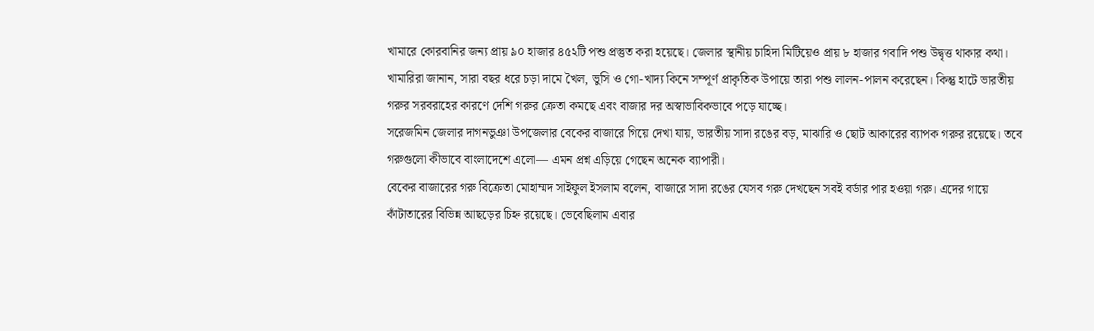খামারে কোরবানির জন্য প্রায় ৯০ হাজার ৪৫২টি পশু প্রস্তুত করা হয়েছে। জেলার স্থানীয় চাহিদা মিটিয়েও প্রায় ৮ হাজার গবাদি পশু উদ্বৃত্ত থাকার কথা।
খামারিরা জানান, সারা বছর ধরে চড়া দামে খৈল, ভুসি ও গো-খাদ্য কিনে সম্পূর্ণ প্রাকৃতিক উপায়ে তারা পশু লালন-পালন করেছেন। কিন্তু হাটে ভারতীয় গরুর সরবরাহের কারণে দেশি গরুর ক্রেতা কমছে এবং বাজার দর অস্বাভাবিকভাবে পড়ে যাচ্ছে।
সরেজমিন জেলার দাগনভুঞা উপজেলার বেকের বাজারে গিয়ে দেখা যায়, ভারতীয় সাদা রঙের বড়, মাঝারি ও ছোট আকারের ব্যাপক গরুর রয়েছে। তবে গরুগুলো কীভাবে বাংলাদেশে এলো— এমন প্রশ্ন এড়িয়ে গেছেন অনেক ব্যাপারী।
বেকের বাজারের গরু বিক্রেতা মোহাম্মদ সাইফুল ইসলাম বলেন, বাজারে সাদা রঙের যেসব গরু দেখছেন সবই বর্ডার পার হওয়া গরু। এদের গায়ে কাঁটাতারের বিভিন্ন আছড়ের চিহ্ন রয়েছে। ভেবেছিলাম এবার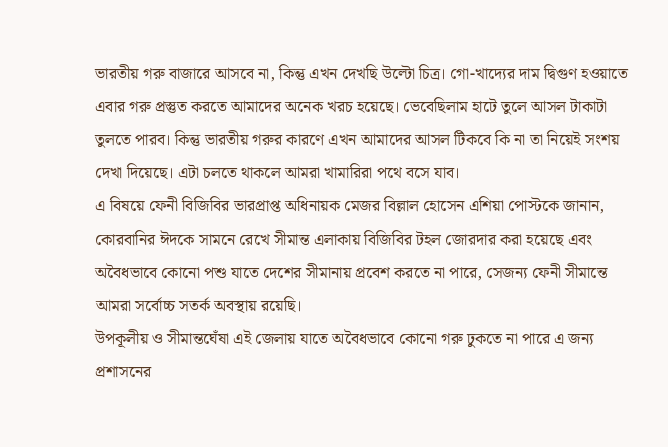ভারতীয় গরু বাজারে আসবে না, কিন্তু এখন দেখছি উল্টো চিত্র। গো-খাদ্যের দাম দ্বিগুণ হওয়াতে এবার গরু প্রস্তুত করতে আমাদের অনেক খরচ হয়েছে। ভেবেছিলাম হাটে তুলে আসল টাকাটা তুলতে পারব। কিন্তু ভারতীয় গরুর কারণে এখন আমাদের আসল টিকবে কি না তা নিয়েই সংশয় দেখা দিয়েছে। এটা চলতে থাকলে আমরা খামারিরা পথে বসে যাব।
এ বিষয়ে ফেনী বিজিবির ভারপ্রাপ্ত অধিনায়ক মেজর বিল্লাল হোসেন এশিয়া পোস্টকে জানান, কোরবানির ঈদকে সামনে রেখে সীমান্ত এলাকায় বিজিবির টহল জোরদার করা হয়েছে এবং অবৈধভাবে কোনো পশু যাতে দেশের সীমানায় প্রবেশ করতে না পারে, সেজন্য ফেনী সীমান্তে আমরা সর্বোচ্চ সতর্ক অবস্থায় রয়েছি।
উপকূলীয় ও সীমান্তঘেঁষা এই জেলায় যাতে অবৈধভাবে কোনো গরু ঢুকতে না পারে এ জন্য প্রশাসনের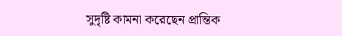সুদৃষ্টি কামনা করেছেন প্রান্তিক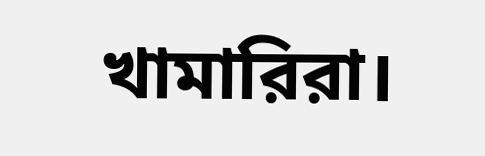খামারিরা।